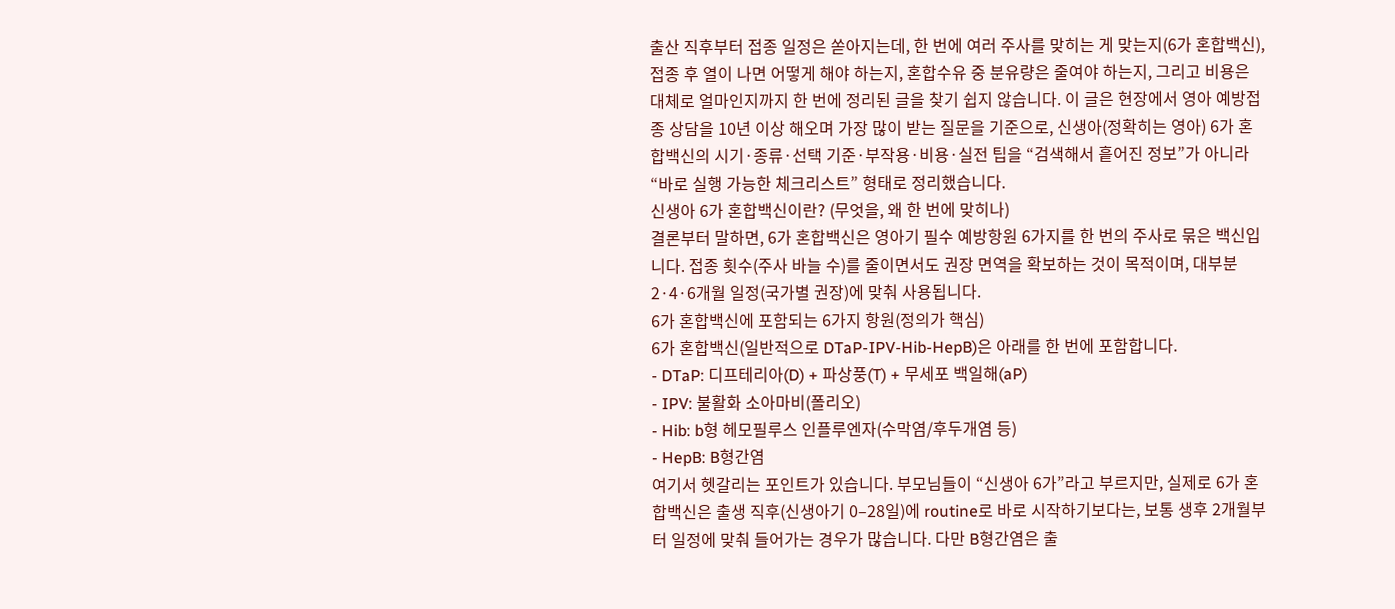출산 직후부터 접종 일정은 쏟아지는데, 한 번에 여러 주사를 맞히는 게 맞는지(6가 혼합백신), 접종 후 열이 나면 어떻게 해야 하는지, 혼합수유 중 분유량은 줄여야 하는지, 그리고 비용은 대체로 얼마인지까지 한 번에 정리된 글을 찾기 쉽지 않습니다. 이 글은 현장에서 영아 예방접종 상담을 10년 이상 해오며 가장 많이 받는 질문을 기준으로, 신생아(정확히는 영아) 6가 혼합백신의 시기·종류·선택 기준·부작용·비용·실전 팁을 “검색해서 흩어진 정보”가 아니라 “바로 실행 가능한 체크리스트” 형태로 정리했습니다.
신생아 6가 혼합백신이란? (무엇을, 왜 한 번에 맞히나)
결론부터 말하면, 6가 혼합백신은 영아기 필수 예방항원 6가지를 한 번의 주사로 묶은 백신입니다. 접종 횟수(주사 바늘 수)를 줄이면서도 권장 면역을 확보하는 것이 목적이며, 대부분 2·4·6개월 일정(국가별 권장)에 맞춰 사용됩니다.
6가 혼합백신에 포함되는 6가지 항원(정의가 핵심)
6가 혼합백신(일반적으로 DTaP-IPV-Hib-HepB)은 아래를 한 번에 포함합니다.
- DTaP: 디프테리아(D) + 파상풍(T) + 무세포 백일해(aP)
- IPV: 불활화 소아마비(폴리오)
- Hib: b형 헤모필루스 인플루엔자(수막염/후두개염 등)
- HepB: B형간염
여기서 헷갈리는 포인트가 있습니다. 부모님들이 “신생아 6가”라고 부르지만, 실제로 6가 혼합백신은 출생 직후(신생아기 0–28일)에 routine로 바로 시작하기보다는, 보통 생후 2개월부터 일정에 맞춰 들어가는 경우가 많습니다. 다만 B형간염은 출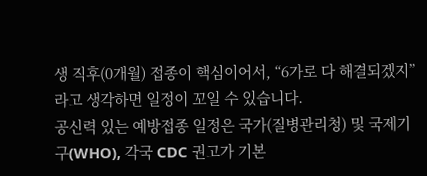생 직후(0개월) 접종이 핵심이어서, “6가로 다 해결되겠지”라고 생각하면 일정이 꼬일 수 있습니다.
공신력 있는 예방접종 일정은 국가(질병관리청) 및 국제기구(WHO), 각국 CDC 권고가 기본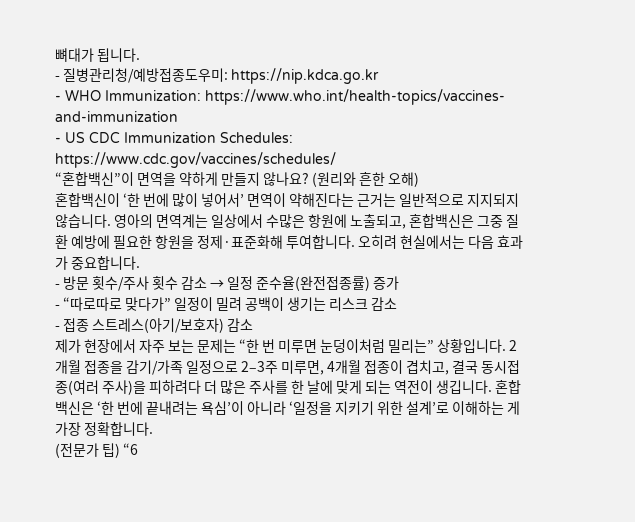뼈대가 됩니다.
- 질병관리청/예방접종도우미: https://nip.kdca.go.kr
- WHO Immunization: https://www.who.int/health-topics/vaccines-and-immunization
- US CDC Immunization Schedules: https://www.cdc.gov/vaccines/schedules/
“혼합백신”이 면역을 약하게 만들지 않나요? (원리와 흔한 오해)
혼합백신이 ‘한 번에 많이 넣어서’ 면역이 약해진다는 근거는 일반적으로 지지되지 않습니다. 영아의 면역계는 일상에서 수많은 항원에 노출되고, 혼합백신은 그중 질환 예방에 필요한 항원을 정제·표준화해 투여합니다. 오히려 현실에서는 다음 효과가 중요합니다.
- 방문 횟수/주사 횟수 감소 → 일정 준수율(완전접종률) 증가
- “따로따로 맞다가” 일정이 밀려 공백이 생기는 리스크 감소
- 접종 스트레스(아기/보호자) 감소
제가 현장에서 자주 보는 문제는 “한 번 미루면 눈덩이처럼 밀리는” 상황입니다. 2개월 접종을 감기/가족 일정으로 2–3주 미루면, 4개월 접종이 겹치고, 결국 동시접종(여러 주사)을 피하려다 더 많은 주사를 한 날에 맞게 되는 역전이 생깁니다. 혼합백신은 ‘한 번에 끝내려는 욕심’이 아니라 ‘일정을 지키기 위한 설계’로 이해하는 게 가장 정확합니다.
(전문가 팁) “6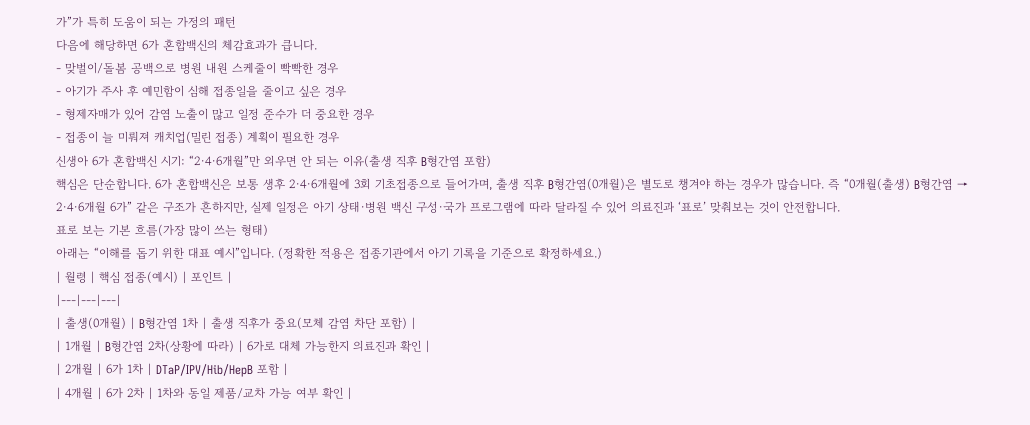가”가 특히 도움이 되는 가정의 패턴
다음에 해당하면 6가 혼합백신의 체감효과가 큽니다.
- 맞벌이/돌봄 공백으로 병원 내원 스케줄이 빡빡한 경우
- 아기가 주사 후 예민함이 심해 접종일을 줄이고 싶은 경우
- 형제자매가 있어 감염 노출이 많고 일정 준수가 더 중요한 경우
- 접종이 늘 미뤄져 캐치업(밀린 접종) 계획이 필요한 경우
신생아 6가 혼합백신 시기: “2·4·6개월”만 외우면 안 되는 이유(출생 직후 B형간염 포함)
핵심은 단순합니다. 6가 혼합백신은 보통 생후 2·4·6개월에 3회 기초접종으로 들어가며, 출생 직후 B형간염(0개월)은 별도로 챙겨야 하는 경우가 많습니다. 즉 “0개월(출생) B형간염 → 2·4·6개월 6가” 같은 구조가 흔하지만, 실제 일정은 아기 상태·병원 백신 구성·국가 프로그램에 따라 달라질 수 있어 의료진과 ‘표로’ 맞춰보는 것이 안전합니다.
표로 보는 기본 흐름(가장 많이 쓰는 형태)
아래는 “이해를 돕기 위한 대표 예시”입니다. (정확한 적용은 접종기관에서 아기 기록을 기준으로 확정하세요.)
| 월령 | 핵심 접종(예시) | 포인트 |
|---|---|---|
| 출생(0개월) | B형간염 1차 | 출생 직후가 중요(모체 감염 차단 포함) |
| 1개월 | B형간염 2차(상황에 따라) | 6가로 대체 가능한지 의료진과 확인 |
| 2개월 | 6가 1차 | DTaP/IPV/Hib/HepB 포함 |
| 4개월 | 6가 2차 | 1차와 동일 제품/교차 가능 여부 확인 |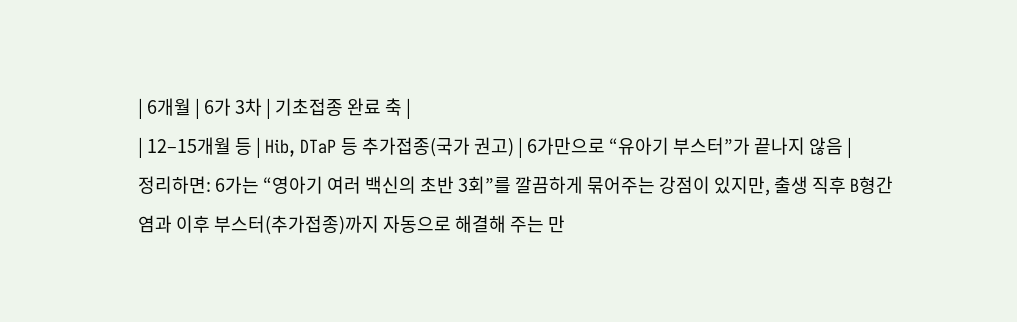| 6개월 | 6가 3차 | 기초접종 완료 축 |
| 12–15개월 등 | Hib, DTaP 등 추가접종(국가 권고) | 6가만으로 “유아기 부스터”가 끝나지 않음 |
정리하면: 6가는 “영아기 여러 백신의 초반 3회”를 깔끔하게 묶어주는 강점이 있지만, 출생 직후 B형간염과 이후 부스터(추가접종)까지 자동으로 해결해 주는 만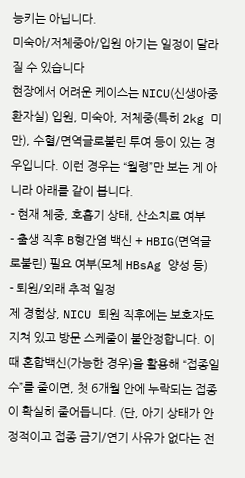능키는 아닙니다.
미숙아/저체중아/입원 아기는 일정이 달라질 수 있습니다
현장에서 어려운 케이스는 NICU(신생아중환자실) 입원, 미숙아, 저체중(특히 2kg 미만), 수혈/면역글로불린 투여 등이 있는 경우입니다. 이런 경우는 “월령”만 보는 게 아니라 아래를 같이 봅니다.
- 현재 체중, 호흡기 상태, 산소치료 여부
- 출생 직후 B형간염 백신 + HBIG(면역글로불린) 필요 여부(모체 HBsAg 양성 등)
- 퇴원/외래 추적 일정
제 경험상, NICU 퇴원 직후에는 보호자도 지쳐 있고 방문 스케줄이 불안정합니다. 이때 혼합백신(가능한 경우)을 활용해 “접종일 수”를 줄이면, 첫 6개월 안에 누락되는 접종이 확실히 줄어듭니다. (단, 아기 상태가 안정적이고 접종 금기/연기 사유가 없다는 전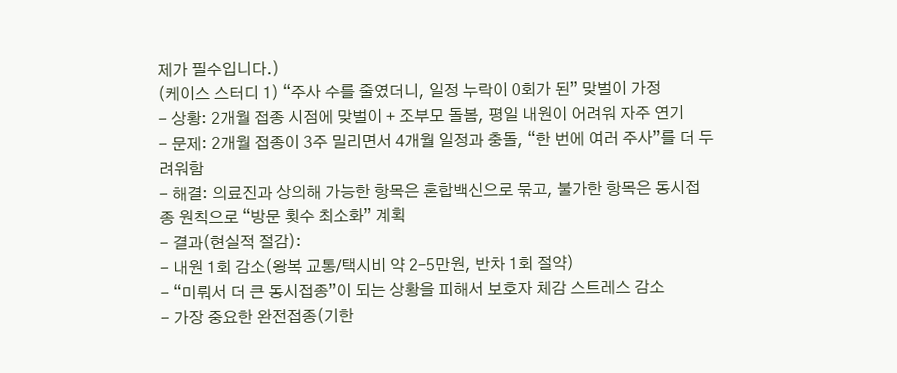제가 필수입니다.)
(케이스 스터디 1) “주사 수를 줄였더니, 일정 누락이 0회가 된” 맞벌이 가정
- 상황: 2개월 접종 시점에 맞벌이 + 조부모 돌봄, 평일 내원이 어려워 자주 연기
- 문제: 2개월 접종이 3주 밀리면서 4개월 일정과 충돌, “한 번에 여러 주사”를 더 두려워함
- 해결: 의료진과 상의해 가능한 항목은 혼합백신으로 묶고, 불가한 항목은 동시접종 원칙으로 “방문 횟수 최소화” 계획
- 결과(현실적 절감):
- 내원 1회 감소(왕복 교통/택시비 약 2–5만원, 반차 1회 절약)
- “미뤄서 더 큰 동시접종”이 되는 상황을 피해서 보호자 체감 스트레스 감소
- 가장 중요한 완전접종(기한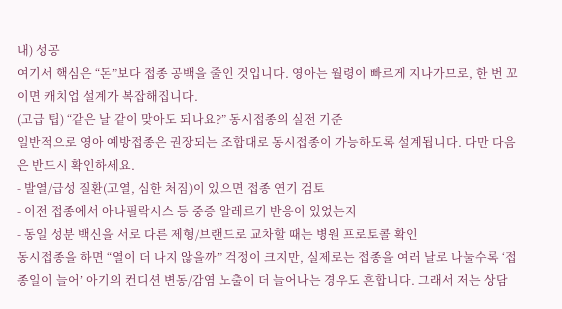내) 성공
여기서 핵심은 “돈”보다 접종 공백을 줄인 것입니다. 영아는 월령이 빠르게 지나가므로, 한 번 꼬이면 캐치업 설계가 복잡해집니다.
(고급 팁) “같은 날 같이 맞아도 되나요?” 동시접종의 실전 기준
일반적으로 영아 예방접종은 권장되는 조합대로 동시접종이 가능하도록 설계됩니다. 다만 다음은 반드시 확인하세요.
- 발열/급성 질환(고열, 심한 처짐)이 있으면 접종 연기 검토
- 이전 접종에서 아나필락시스 등 중증 알레르기 반응이 있었는지
- 동일 성분 백신을 서로 다른 제형/브랜드로 교차할 때는 병원 프로토콜 확인
동시접종을 하면 “열이 더 나지 않을까” 걱정이 크지만, 실제로는 접종을 여러 날로 나눌수록 ‘접종일이 늘어’ 아기의 컨디션 변동/감염 노출이 더 늘어나는 경우도 흔합니다. 그래서 저는 상담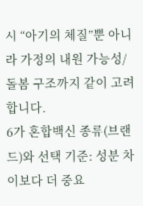시 “아기의 체질”뿐 아니라 가정의 내원 가능성/돌봄 구조까지 같이 고려합니다.
6가 혼합백신 종류(브랜드)와 선택 기준: 성분 차이보다 더 중요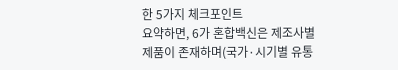한 5가지 체크포인트
요약하면, 6가 혼합백신은 제조사별 제품이 존재하며(국가·시기별 유통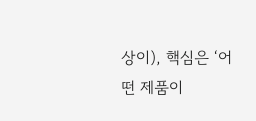상이), 핵심은 ‘어떤 제품이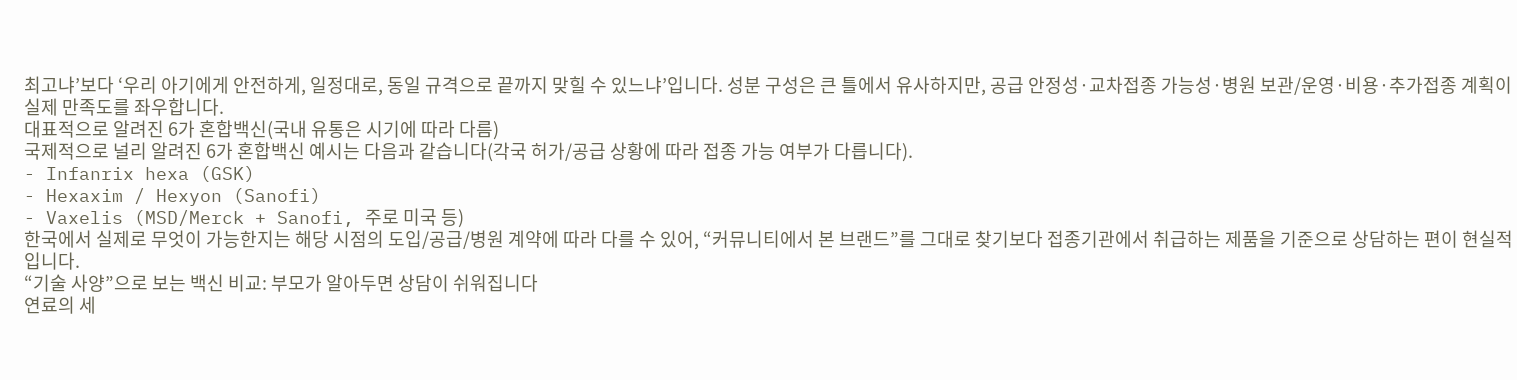최고냐’보다 ‘우리 아기에게 안전하게, 일정대로, 동일 규격으로 끝까지 맞힐 수 있느냐’입니다. 성분 구성은 큰 틀에서 유사하지만, 공급 안정성·교차접종 가능성·병원 보관/운영·비용·추가접종 계획이 실제 만족도를 좌우합니다.
대표적으로 알려진 6가 혼합백신(국내 유통은 시기에 따라 다름)
국제적으로 널리 알려진 6가 혼합백신 예시는 다음과 같습니다(각국 허가/공급 상황에 따라 접종 가능 여부가 다릅니다).
- Infanrix hexa (GSK)
- Hexaxim / Hexyon (Sanofi)
- Vaxelis (MSD/Merck + Sanofi, 주로 미국 등)
한국에서 실제로 무엇이 가능한지는 해당 시점의 도입/공급/병원 계약에 따라 다를 수 있어, “커뮤니티에서 본 브랜드”를 그대로 찾기보다 접종기관에서 취급하는 제품을 기준으로 상담하는 편이 현실적입니다.
“기술 사양”으로 보는 백신 비교: 부모가 알아두면 상담이 쉬워집니다
연료의 세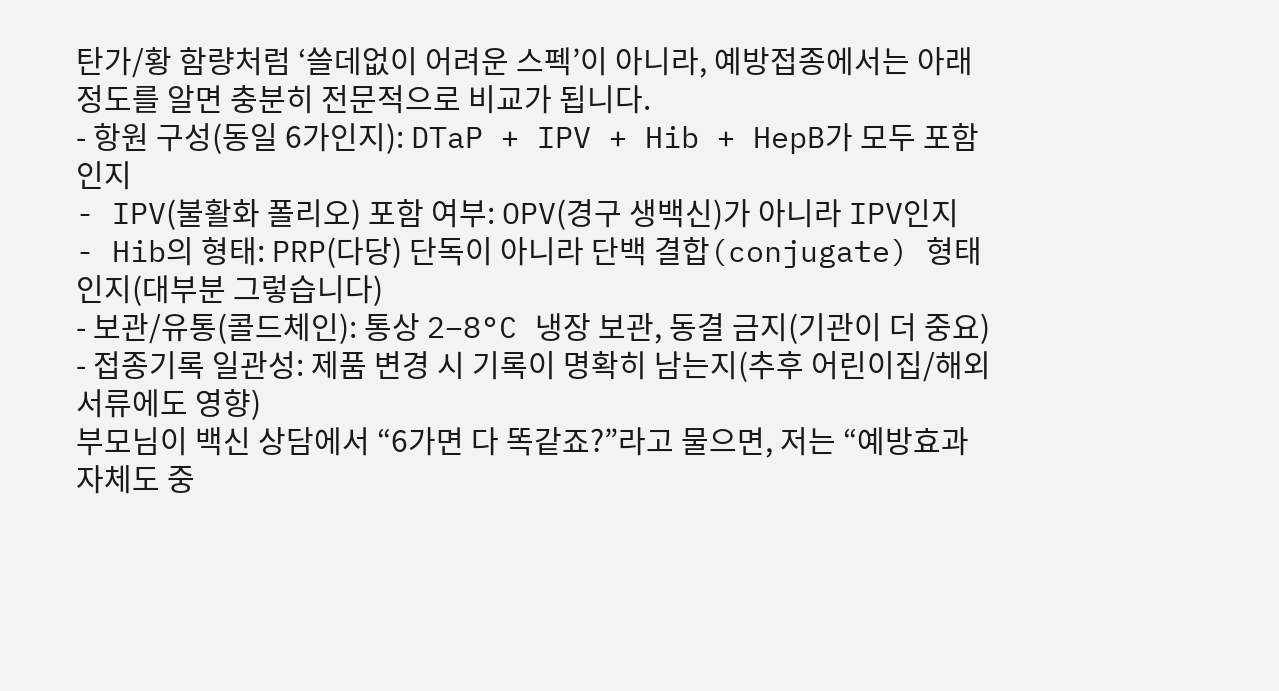탄가/황 함량처럼 ‘쓸데없이 어려운 스펙’이 아니라, 예방접종에서는 아래 정도를 알면 충분히 전문적으로 비교가 됩니다.
- 항원 구성(동일 6가인지): DTaP + IPV + Hib + HepB가 모두 포함인지
- IPV(불활화 폴리오) 포함 여부: OPV(경구 생백신)가 아니라 IPV인지
- Hib의 형태: PRP(다당) 단독이 아니라 단백 결합(conjugate) 형태인지(대부분 그렇습니다)
- 보관/유통(콜드체인): 통상 2–8°C 냉장 보관, 동결 금지(기관이 더 중요)
- 접종기록 일관성: 제품 변경 시 기록이 명확히 남는지(추후 어린이집/해외서류에도 영향)
부모님이 백신 상담에서 “6가면 다 똑같죠?”라고 물으면, 저는 “예방효과 자체도 중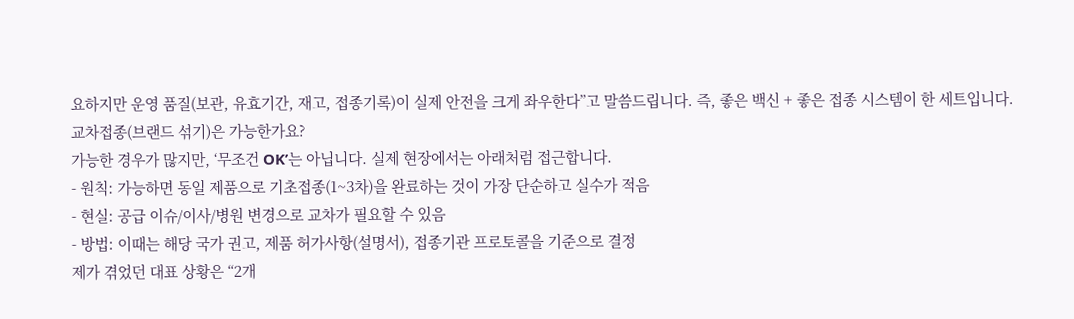요하지만 운영 품질(보관, 유효기간, 재고, 접종기록)이 실제 안전을 크게 좌우한다”고 말씀드립니다. 즉, 좋은 백신 + 좋은 접종 시스템이 한 세트입니다.
교차접종(브랜드 섞기)은 가능한가요?
가능한 경우가 많지만, ‘무조건 OK’는 아닙니다. 실제 현장에서는 아래처럼 접근합니다.
- 원칙: 가능하면 동일 제품으로 기초접종(1~3차)을 완료하는 것이 가장 단순하고 실수가 적음
- 현실: 공급 이슈/이사/병원 변경으로 교차가 필요할 수 있음
- 방법: 이때는 해당 국가 권고, 제품 허가사항(설명서), 접종기관 프로토콜을 기준으로 결정
제가 겪었던 대표 상황은 “2개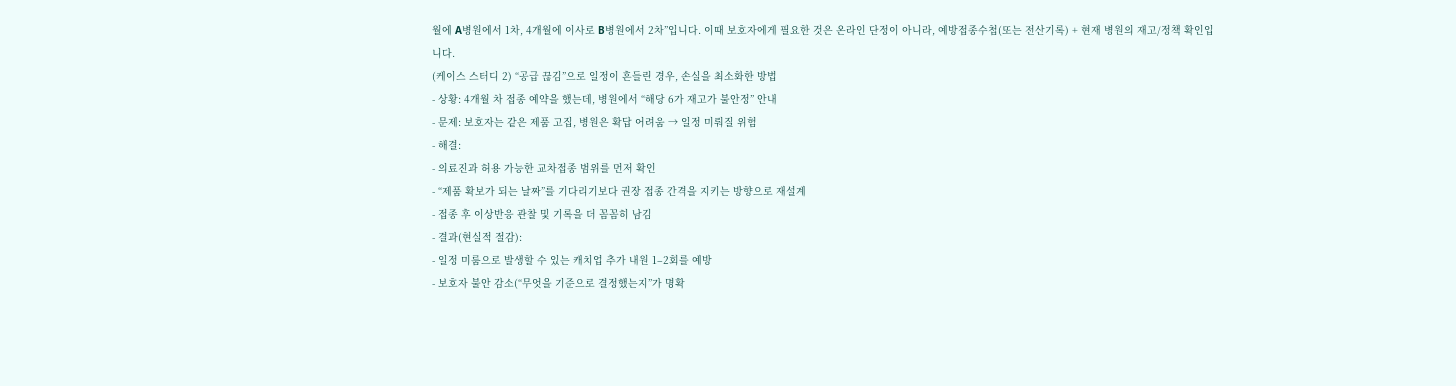월에 A병원에서 1차, 4개월에 이사로 B병원에서 2차”입니다. 이때 보호자에게 필요한 것은 온라인 단정이 아니라, 예방접종수첩(또는 전산기록) + 현재 병원의 재고/정책 확인입니다.
(케이스 스터디 2) “공급 끊김”으로 일정이 흔들린 경우, 손실을 최소화한 방법
- 상황: 4개월 차 접종 예약을 했는데, 병원에서 “해당 6가 재고가 불안정” 안내
- 문제: 보호자는 같은 제품 고집, 병원은 확답 어려움 → 일정 미뤄질 위험
- 해결:
- 의료진과 허용 가능한 교차접종 범위를 먼저 확인
- “제품 확보가 되는 날짜”를 기다리기보다 권장 접종 간격을 지키는 방향으로 재설계
- 접종 후 이상반응 관찰 및 기록을 더 꼼꼼히 남김
- 결과(현실적 절감):
- 일정 미룸으로 발생할 수 있는 캐치업 추가 내원 1–2회를 예방
- 보호자 불안 감소(“무엇을 기준으로 결정했는지”가 명확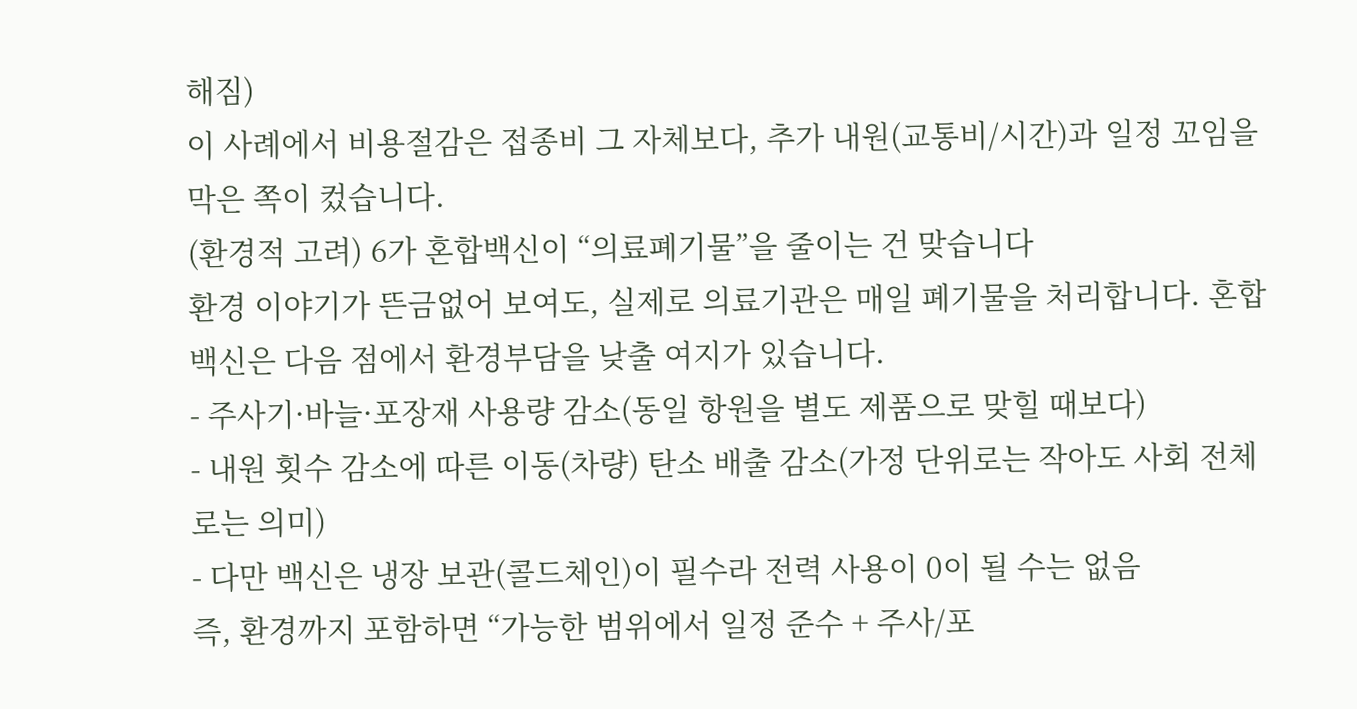해짐)
이 사례에서 비용절감은 접종비 그 자체보다, 추가 내원(교통비/시간)과 일정 꼬임을 막은 쪽이 컸습니다.
(환경적 고려) 6가 혼합백신이 “의료폐기물”을 줄이는 건 맞습니다
환경 이야기가 뜬금없어 보여도, 실제로 의료기관은 매일 폐기물을 처리합니다. 혼합백신은 다음 점에서 환경부담을 낮출 여지가 있습니다.
- 주사기·바늘·포장재 사용량 감소(동일 항원을 별도 제품으로 맞힐 때보다)
- 내원 횟수 감소에 따른 이동(차량) 탄소 배출 감소(가정 단위로는 작아도 사회 전체로는 의미)
- 다만 백신은 냉장 보관(콜드체인)이 필수라 전력 사용이 0이 될 수는 없음
즉, 환경까지 포함하면 “가능한 범위에서 일정 준수 + 주사/포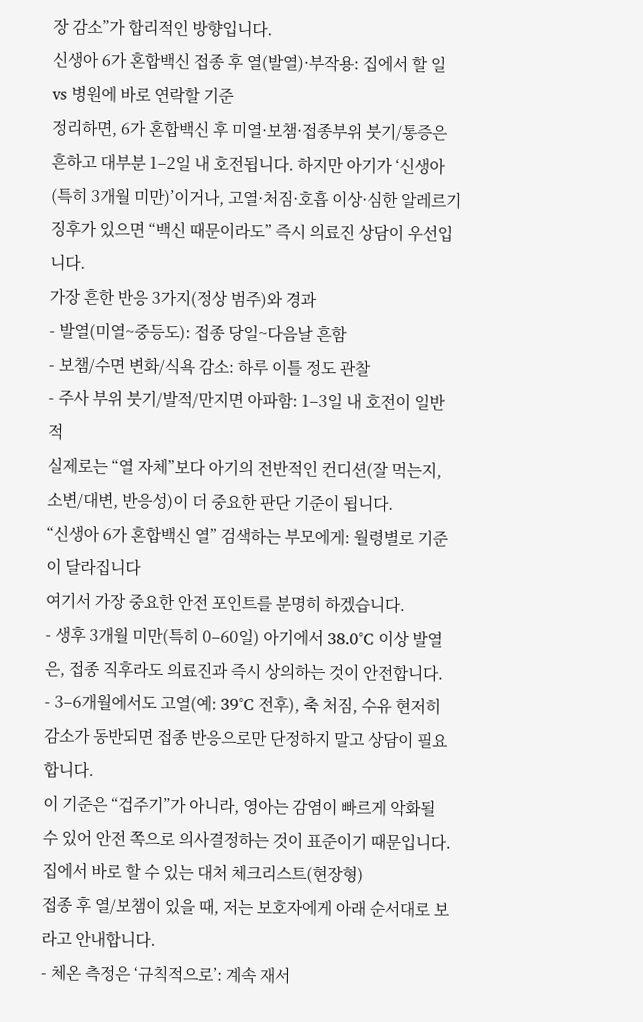장 감소”가 합리적인 방향입니다.
신생아 6가 혼합백신 접종 후 열(발열)·부작용: 집에서 할 일 vs 병원에 바로 연락할 기준
정리하면, 6가 혼합백신 후 미열·보챔·접종부위 붓기/통증은 흔하고 대부분 1–2일 내 호전됩니다. 하지만 아기가 ‘신생아(특히 3개월 미만)’이거나, 고열·처짐·호흡 이상·심한 알레르기 징후가 있으면 “백신 때문이라도” 즉시 의료진 상담이 우선입니다.
가장 흔한 반응 3가지(정상 범주)와 경과
- 발열(미열~중등도): 접종 당일~다음날 흔함
- 보챔/수면 변화/식욕 감소: 하루 이틀 정도 관찰
- 주사 부위 붓기/발적/만지면 아파함: 1–3일 내 호전이 일반적
실제로는 “열 자체”보다 아기의 전반적인 컨디션(잘 먹는지, 소변/대변, 반응성)이 더 중요한 판단 기준이 됩니다.
“신생아 6가 혼합백신 열” 검색하는 부모에게: 월령별로 기준이 달라집니다
여기서 가장 중요한 안전 포인트를 분명히 하겠습니다.
- 생후 3개월 미만(특히 0–60일) 아기에서 38.0°C 이상 발열은, 접종 직후라도 의료진과 즉시 상의하는 것이 안전합니다.
- 3–6개월에서도 고열(예: 39°C 전후), 축 처짐, 수유 현저히 감소가 동반되면 접종 반응으로만 단정하지 말고 상담이 필요합니다.
이 기준은 “겁주기”가 아니라, 영아는 감염이 빠르게 악화될 수 있어 안전 쪽으로 의사결정하는 것이 표준이기 때문입니다.
집에서 바로 할 수 있는 대처 체크리스트(현장형)
접종 후 열/보챔이 있을 때, 저는 보호자에게 아래 순서대로 보라고 안내합니다.
- 체온 측정은 ‘규칙적으로’: 계속 재서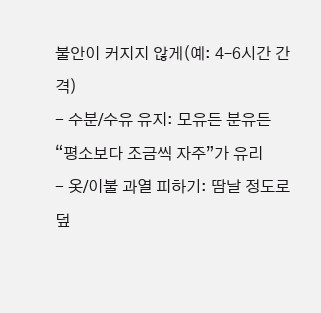불안이 커지지 않게(예: 4–6시간 간격)
- 수분/수유 유지: 모유든 분유든 “평소보다 조금씩 자주”가 유리
- 옷/이불 과열 피하기: 땀날 정도로 덮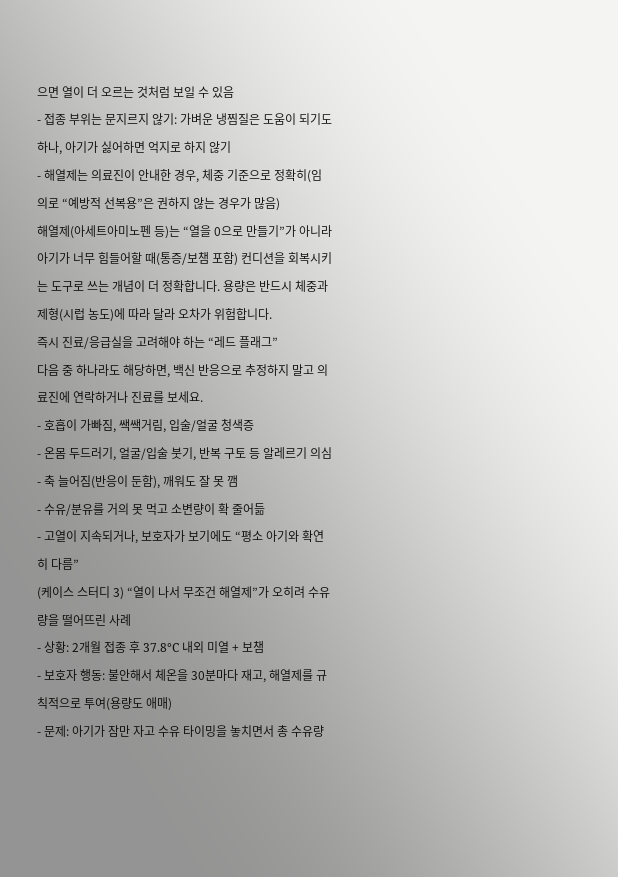으면 열이 더 오르는 것처럼 보일 수 있음
- 접종 부위는 문지르지 않기: 가벼운 냉찜질은 도움이 되기도 하나, 아기가 싫어하면 억지로 하지 않기
- 해열제는 의료진이 안내한 경우, 체중 기준으로 정확히(임의로 “예방적 선복용”은 권하지 않는 경우가 많음)
해열제(아세트아미노펜 등)는 “열을 0으로 만들기”가 아니라 아기가 너무 힘들어할 때(통증/보챔 포함) 컨디션을 회복시키는 도구로 쓰는 개념이 더 정확합니다. 용량은 반드시 체중과 제형(시럽 농도)에 따라 달라 오차가 위험합니다.
즉시 진료/응급실을 고려해야 하는 “레드 플래그”
다음 중 하나라도 해당하면, 백신 반응으로 추정하지 말고 의료진에 연락하거나 진료를 보세요.
- 호흡이 가빠짐, 쌕쌕거림, 입술/얼굴 청색증
- 온몸 두드러기, 얼굴/입술 붓기, 반복 구토 등 알레르기 의심
- 축 늘어짐(반응이 둔함), 깨워도 잘 못 깸
- 수유/분유를 거의 못 먹고 소변량이 확 줄어듦
- 고열이 지속되거나, 보호자가 보기에도 “평소 아기와 확연히 다름”
(케이스 스터디 3) “열이 나서 무조건 해열제”가 오히려 수유량을 떨어뜨린 사례
- 상황: 2개월 접종 후 37.8°C 내외 미열 + 보챔
- 보호자 행동: 불안해서 체온을 30분마다 재고, 해열제를 규칙적으로 투여(용량도 애매)
- 문제: 아기가 잠만 자고 수유 타이밍을 놓치면서 총 수유량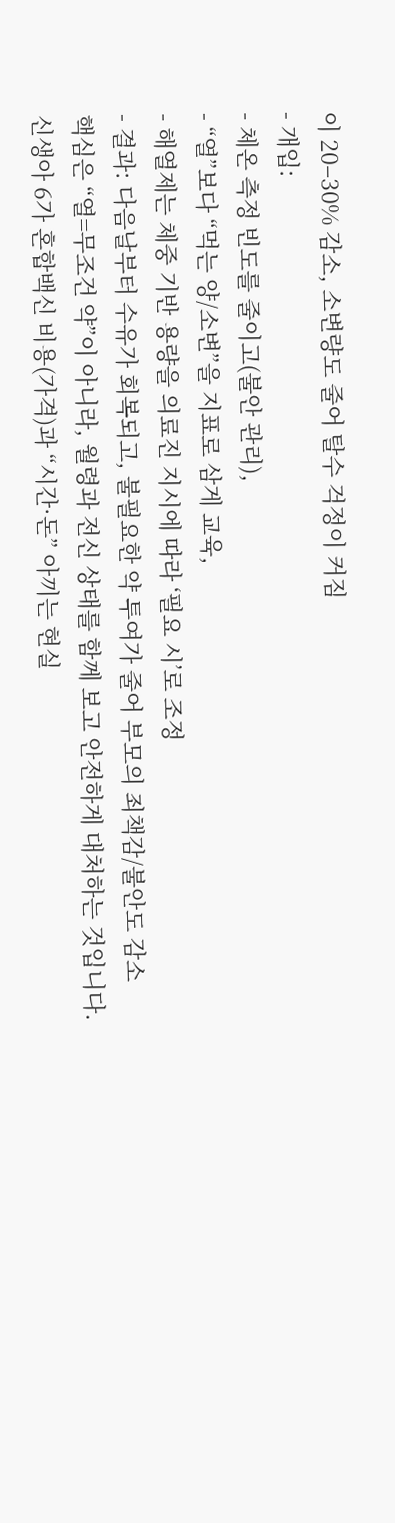이 20–30% 감소, 소변량도 줄어 탈수 걱정이 커짐
- 개입:
- 체온 측정 빈도를 줄이고(불안 관리),
- “열”보다 “먹는 양/소변”을 지표로 삼게 교육,
- 해열제는 체중 기반 용량을 의료진 지시에 따라 ‘필요 시’로 조정
- 결과: 다음날부터 수유가 회복되고, 불필요한 약 투여가 줄어 부모의 죄책감/불안도 감소
핵심은 “열=무조건 약”이 아니라, 월령과 전신 상태를 함께 보고 안전하게 대처하는 것입니다.
신생아 6가 혼합백신 비용(가격)과 “시간·돈” 아끼는 현실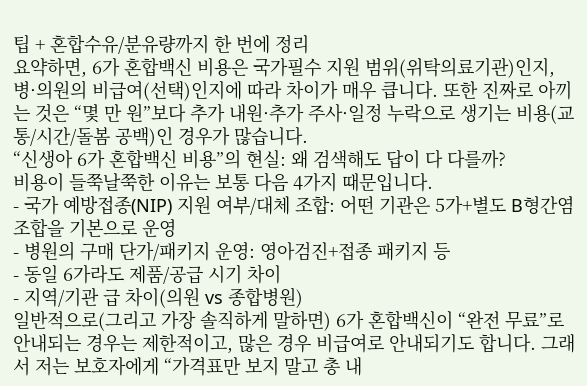팁 + 혼합수유/분유량까지 한 번에 정리
요약하면, 6가 혼합백신 비용은 국가필수 지원 범위(위탁의료기관)인지, 병·의원의 비급여(선택)인지에 따라 차이가 매우 큽니다. 또한 진짜로 아끼는 것은 “몇 만 원”보다 추가 내원·추가 주사·일정 누락으로 생기는 비용(교통/시간/돌봄 공백)인 경우가 많습니다.
“신생아 6가 혼합백신 비용”의 현실: 왜 검색해도 답이 다 다를까?
비용이 들쭉날쭉한 이유는 보통 다음 4가지 때문입니다.
- 국가 예방접종(NIP) 지원 여부/대체 조합: 어떤 기관은 5가+별도 B형간염 조합을 기본으로 운영
- 병원의 구매 단가/패키지 운영: 영아검진+접종 패키지 등
- 동일 6가라도 제품/공급 시기 차이
- 지역/기관 급 차이(의원 vs 종합병원)
일반적으로(그리고 가장 솔직하게 말하면) 6가 혼합백신이 “완전 무료”로 안내되는 경우는 제한적이고, 많은 경우 비급여로 안내되기도 합니다. 그래서 저는 보호자에게 “가격표만 보지 말고 총 내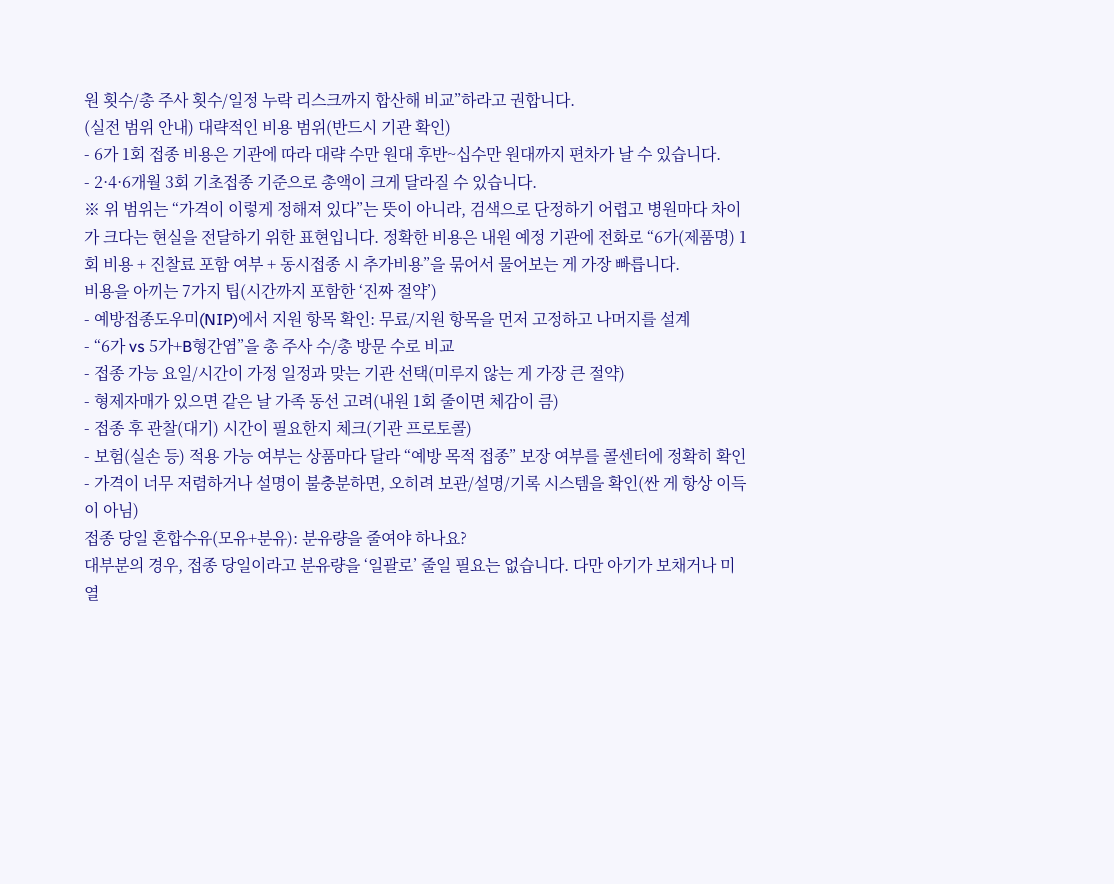원 횟수/총 주사 횟수/일정 누락 리스크까지 합산해 비교”하라고 권합니다.
(실전 범위 안내) 대략적인 비용 범위(반드시 기관 확인)
- 6가 1회 접종 비용은 기관에 따라 대략 수만 원대 후반~십수만 원대까지 편차가 날 수 있습니다.
- 2·4·6개월 3회 기초접종 기준으로 총액이 크게 달라질 수 있습니다.
※ 위 범위는 “가격이 이렇게 정해져 있다”는 뜻이 아니라, 검색으로 단정하기 어렵고 병원마다 차이가 크다는 현실을 전달하기 위한 표현입니다. 정확한 비용은 내원 예정 기관에 전화로 “6가(제품명) 1회 비용 + 진찰료 포함 여부 + 동시접종 시 추가비용”을 묶어서 물어보는 게 가장 빠릅니다.
비용을 아끼는 7가지 팁(시간까지 포함한 ‘진짜 절약’)
- 예방접종도우미(NIP)에서 지원 항목 확인: 무료/지원 항목을 먼저 고정하고 나머지를 설계
- “6가 vs 5가+B형간염”을 총 주사 수/총 방문 수로 비교
- 접종 가능 요일/시간이 가정 일정과 맞는 기관 선택(미루지 않는 게 가장 큰 절약)
- 형제자매가 있으면 같은 날 가족 동선 고려(내원 1회 줄이면 체감이 큼)
- 접종 후 관찰(대기) 시간이 필요한지 체크(기관 프로토콜)
- 보험(실손 등) 적용 가능 여부는 상품마다 달라 “예방 목적 접종” 보장 여부를 콜센터에 정확히 확인
- 가격이 너무 저렴하거나 설명이 불충분하면, 오히려 보관/설명/기록 시스템을 확인(싼 게 항상 이득이 아님)
접종 당일 혼합수유(모유+분유): 분유량을 줄여야 하나요?
대부분의 경우, 접종 당일이라고 분유량을 ‘일괄로’ 줄일 필요는 없습니다. 다만 아기가 보채거나 미열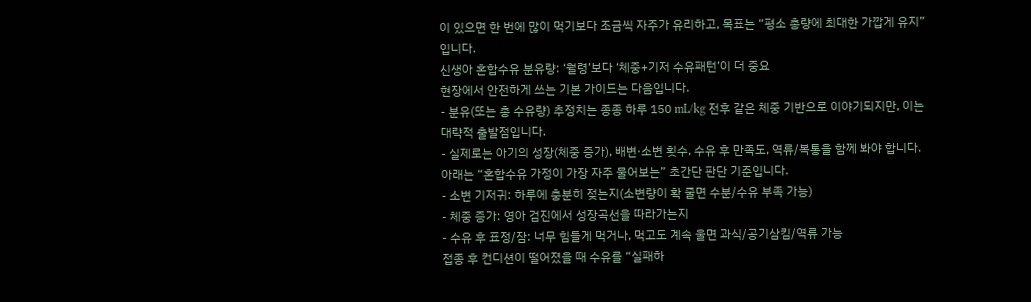이 있으면 한 번에 많이 먹기보다 조금씩 자주가 유리하고, 목표는 “평소 총량에 최대한 가깝게 유지”입니다.
신생아 혼합수유 분유량: ‘월령’보다 ‘체중+기저 수유패턴’이 더 중요
현장에서 안전하게 쓰는 기본 가이드는 다음입니다.
- 분유(또는 총 수유량) 추정치는 종종 하루 150 mL/kg 전후 같은 체중 기반으로 이야기되지만, 이는 대략적 출발점입니다.
- 실제로는 아기의 성장(체중 증가), 배변·소변 횟수, 수유 후 만족도, 역류/복통을 함께 봐야 합니다.
아래는 “혼합수유 가정이 가장 자주 물어보는” 초간단 판단 기준입니다.
- 소변 기저귀: 하루에 충분히 젖는지(소변량이 확 줄면 수분/수유 부족 가능)
- 체중 증가: 영아 검진에서 성장곡선을 따라가는지
- 수유 후 표정/잠: 너무 힘들게 먹거나, 먹고도 계속 울면 과식/공기삼킴/역류 가능
접종 후 컨디션이 떨어졌을 때 수유를 “실패하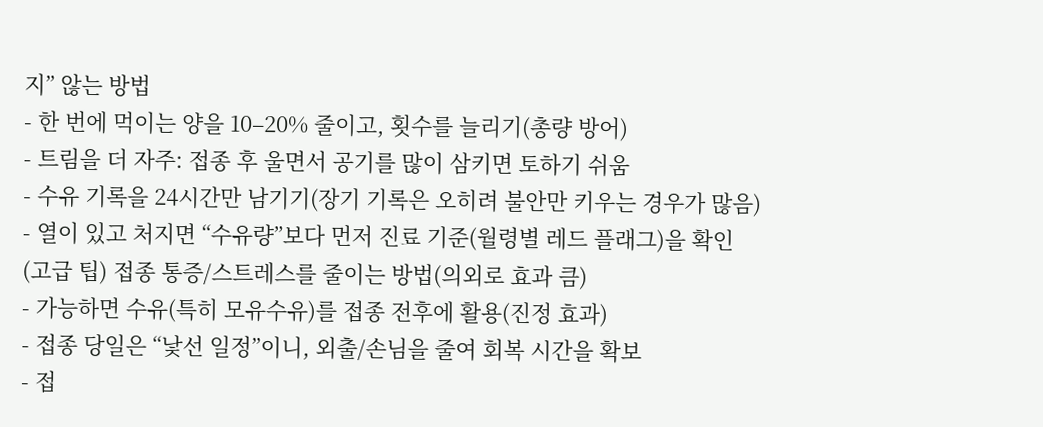지” 않는 방법
- 한 번에 먹이는 양을 10–20% 줄이고, 횟수를 늘리기(총량 방어)
- 트림을 더 자주: 접종 후 울면서 공기를 많이 삼키면 토하기 쉬움
- 수유 기록을 24시간만 남기기(장기 기록은 오히려 불안만 키우는 경우가 많음)
- 열이 있고 처지면 “수유량”보다 먼저 진료 기준(월령별 레드 플래그)을 확인
(고급 팁) 접종 통증/스트레스를 줄이는 방법(의외로 효과 큼)
- 가능하면 수유(특히 모유수유)를 접종 전후에 활용(진정 효과)
- 접종 당일은 “낯선 일정”이니, 외출/손님을 줄여 회복 시간을 확보
- 접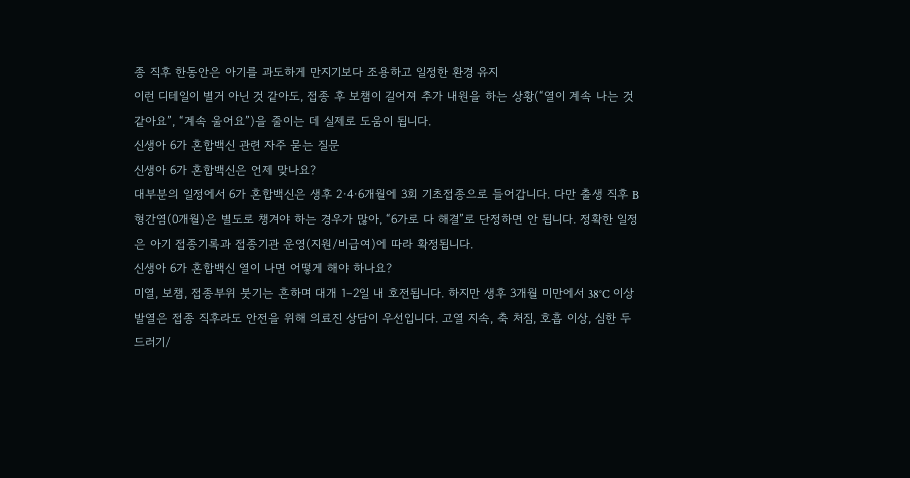종 직후 한동안은 아기를 과도하게 만지기보다 조용하고 일정한 환경 유지
이런 디테일이 별거 아닌 것 같아도, 접종 후 보챔이 길어져 추가 내원을 하는 상황(“열이 계속 나는 것 같아요”, “계속 울어요”)을 줄이는 데 실제로 도움이 됩니다.
신생아 6가 혼합백신 관련 자주 묻는 질문
신생아 6가 혼합백신은 언제 맞나요?
대부분의 일정에서 6가 혼합백신은 생후 2·4·6개월에 3회 기초접종으로 들어갑니다. 다만 출생 직후 B형간염(0개월)은 별도로 챙겨야 하는 경우가 많아, “6가로 다 해결”로 단정하면 안 됩니다. 정확한 일정은 아기 접종기록과 접종기관 운영(지원/비급여)에 따라 확정됩니다.
신생아 6가 혼합백신 열이 나면 어떻게 해야 하나요?
미열, 보챔, 접종부위 붓기는 흔하며 대개 1–2일 내 호전됩니다. 하지만 생후 3개월 미만에서 38°C 이상 발열은 접종 직후라도 안전을 위해 의료진 상담이 우선입니다. 고열 지속, 축 처짐, 호흡 이상, 심한 두드러기/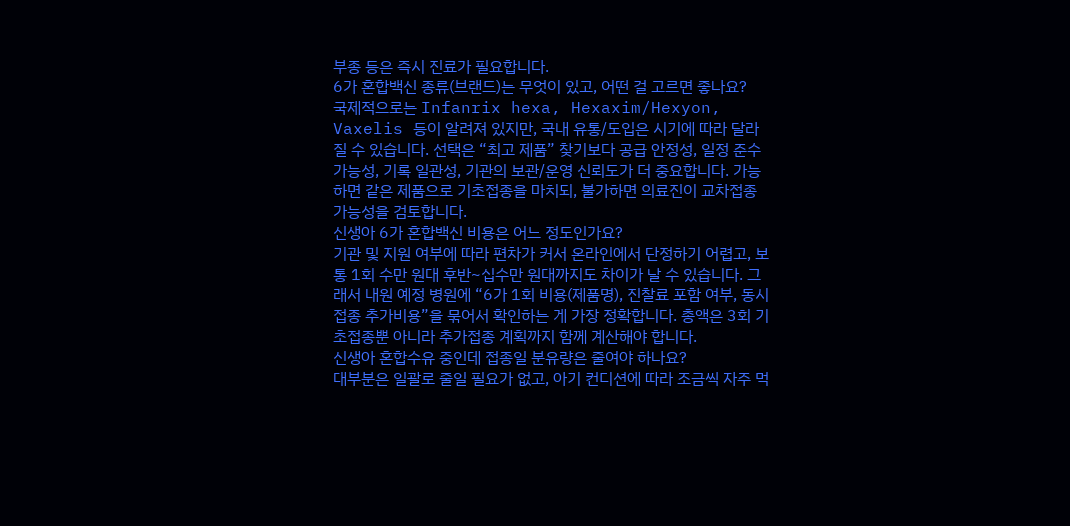부종 등은 즉시 진료가 필요합니다.
6가 혼합백신 종류(브랜드)는 무엇이 있고, 어떤 걸 고르면 좋나요?
국제적으로는 Infanrix hexa, Hexaxim/Hexyon, Vaxelis 등이 알려져 있지만, 국내 유통/도입은 시기에 따라 달라질 수 있습니다. 선택은 “최고 제품” 찾기보다 공급 안정성, 일정 준수 가능성, 기록 일관성, 기관의 보관/운영 신뢰도가 더 중요합니다. 가능하면 같은 제품으로 기초접종을 마치되, 불가하면 의료진이 교차접종 가능성을 검토합니다.
신생아 6가 혼합백신 비용은 어느 정도인가요?
기관 및 지원 여부에 따라 편차가 커서 온라인에서 단정하기 어렵고, 보통 1회 수만 원대 후반~십수만 원대까지도 차이가 날 수 있습니다. 그래서 내원 예정 병원에 “6가 1회 비용(제품명), 진찰료 포함 여부, 동시접종 추가비용”을 묶어서 확인하는 게 가장 정확합니다. 총액은 3회 기초접종뿐 아니라 추가접종 계획까지 함께 계산해야 합니다.
신생아 혼합수유 중인데 접종일 분유량은 줄여야 하나요?
대부분은 일괄로 줄일 필요가 없고, 아기 컨디션에 따라 조금씩 자주 먹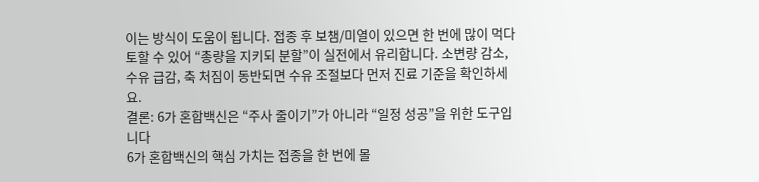이는 방식이 도움이 됩니다. 접종 후 보챔/미열이 있으면 한 번에 많이 먹다 토할 수 있어 “총량을 지키되 분할”이 실전에서 유리합니다. 소변량 감소, 수유 급감, 축 처짐이 동반되면 수유 조절보다 먼저 진료 기준을 확인하세요.
결론: 6가 혼합백신은 “주사 줄이기”가 아니라 “일정 성공”을 위한 도구입니다
6가 혼합백신의 핵심 가치는 접종을 한 번에 몰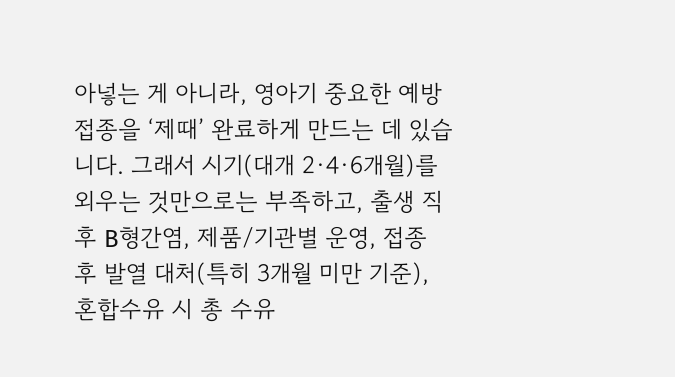아넣는 게 아니라, 영아기 중요한 예방접종을 ‘제때’ 완료하게 만드는 데 있습니다. 그래서 시기(대개 2·4·6개월)를 외우는 것만으로는 부족하고, 출생 직후 B형간염, 제품/기관별 운영, 접종 후 발열 대처(특히 3개월 미만 기준), 혼합수유 시 총 수유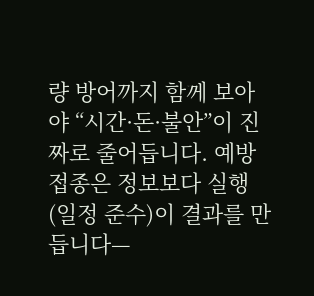량 방어까지 함께 보아야 “시간·돈·불안”이 진짜로 줄어듭니다. 예방접종은 정보보다 실행(일정 준수)이 결과를 만듭니다—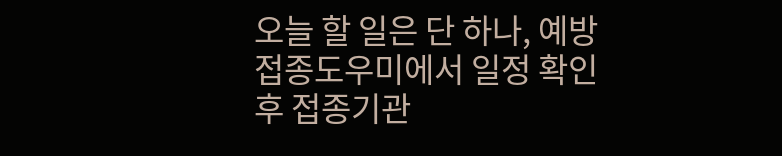오늘 할 일은 단 하나, 예방접종도우미에서 일정 확인 후 접종기관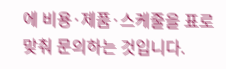에 비용·제품·스케줄을 표로 맞춰 문의하는 것입니다.